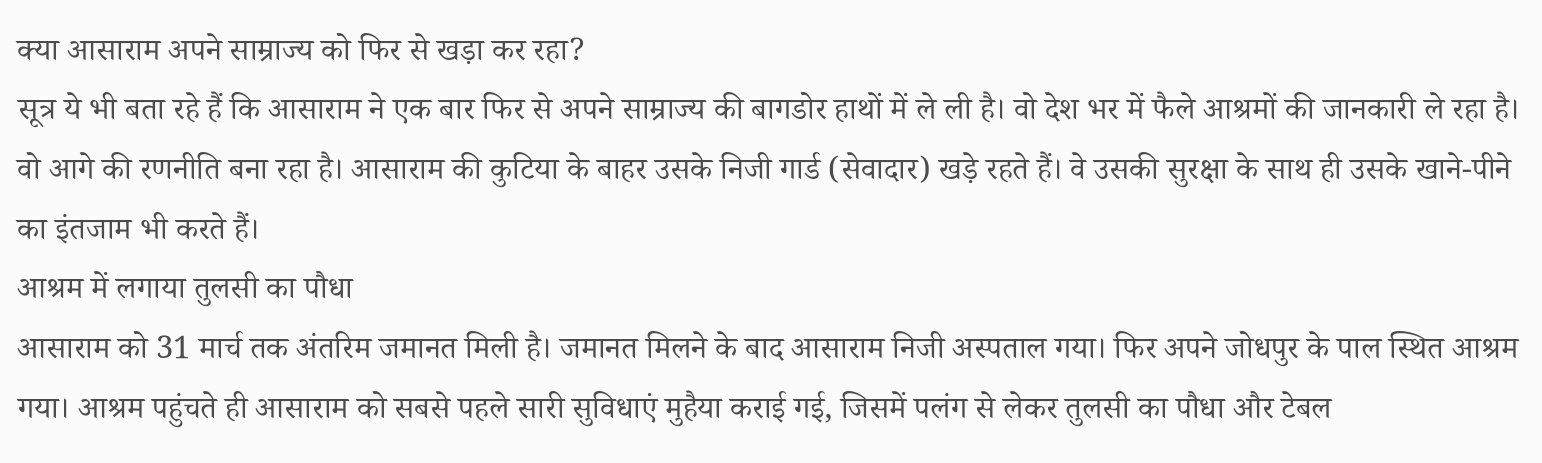क्या आसाराम अपने साम्राज्य को फिर से खड़ा कर रहा?
सूत्र ये भी बता रहे हैं कि आसाराम ने एक बार फिर से अपने साम्राज्य की बागडोर हाथों में ले ली है। वो देश भर में फैले आश्रमों की जानकारी ले रहा है। वो आगे की रणनीति बना रहा है। आसाराम की कुटिया के बाहर उसके निजी गार्ड (सेवादार) खड़े रहते हैं। वे उसकी सुरक्षा के साथ ही उसके खाने-पीने का इंतजाम भी करते हैं।
आश्रम में लगाया तुलसी का पौधा
आसाराम को 31 मार्च तक अंतरिम जमानत मिली है। जमानत मिलने के बाद आसाराम निजी अस्पताल गया। फिर अपने जोधपुर के पाल स्थित आश्रम गया। आश्रम पहुंचते ही आसाराम को सबसे पहले सारी सुविधाएं मुहैया कराई गई, जिसमें पलंग से लेकर तुलसी का पौधा और टेबल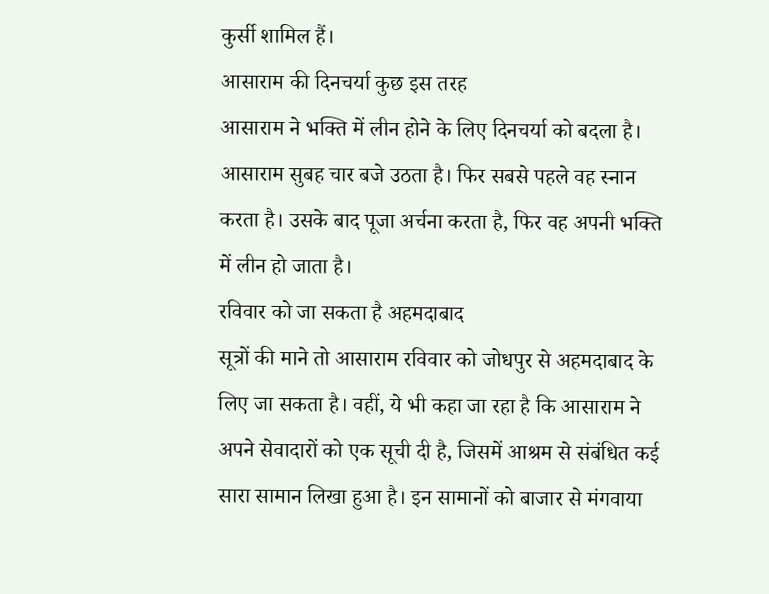कुर्सी शामिल हैं।
आसाराम की दिनचर्या कुछ इस तरह
आसाराम ने भक्ति में लीन होने के लिए दिनचर्या को बदला है। आसाराम सुबह चार बजे उठता है। फिर सबसे पहले वह स्नान करता है। उसके बाद पूजा अर्चना करता है, फिर वह अपनी भक्ति में लीन हो जाता है।
रविवार को जा सकता है अहमदाबाद
सूत्रों की माने तो आसाराम रविवार को जोधपुर से अहमदाबाद के लिए जा सकता है। वहीं, ये भी कहा जा रहा है कि आसाराम ने अपने सेवादारों को एक सूची दी है, जिसमें आश्रम से संबंधित कई सारा सामान लिखा हुआ है। इन सामानों को बाजार से मंगवाया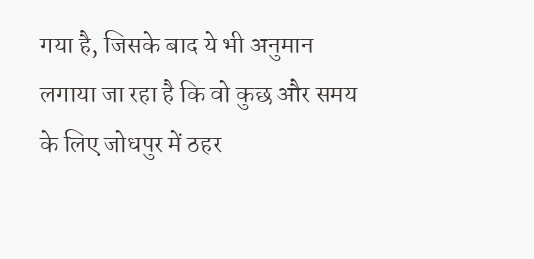गया है, जिसके बाद ये भी अनुमान लगाया जा रहा है कि वो कुछ और समय के लिए जोधपुर में ठहर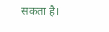सकता है।